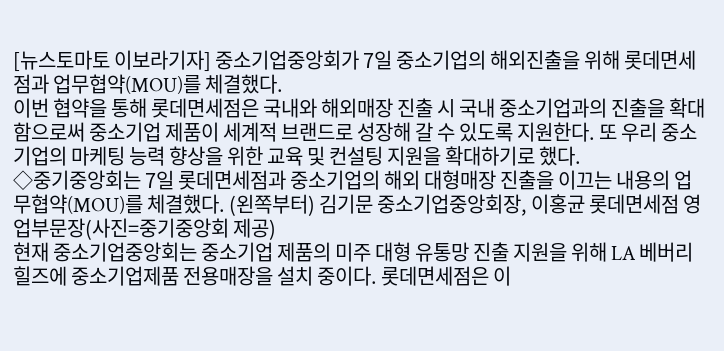[뉴스토마토 이보라기자] 중소기업중앙회가 7일 중소기업의 해외진출을 위해 롯데면세점과 업무협약(MOU)를 체결했다.
이번 협약을 통해 롯데면세점은 국내와 해외매장 진출 시 국내 중소기업과의 진출을 확대함으로써 중소기업 제품이 세계적 브랜드로 성장해 갈 수 있도록 지원한다. 또 우리 중소기업의 마케팅 능력 향상을 위한 교육 및 컨설팅 지원을 확대하기로 했다.
◇중기중앙회는 7일 롯데면세점과 중소기업의 해외 대형매장 진출을 이끄는 내용의 업무협약(MOU)를 체결했다. (왼쪽부터) 김기문 중소기업중앙회장, 이홍균 롯데면세점 영업부문장(사진=중기중앙회 제공)
현재 중소기업중앙회는 중소기업 제품의 미주 대형 유통망 진출 지원을 위해 LA 베버리힐즈에 중소기업제품 전용매장을 설치 중이다. 롯데면세점은 이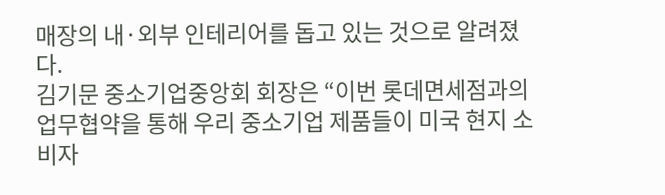매장의 내·외부 인테리어를 돕고 있는 것으로 알려졌다.
김기문 중소기업중앙회 회장은 “이번 롯데면세점과의 업무협약을 통해 우리 중소기업 제품들이 미국 현지 소비자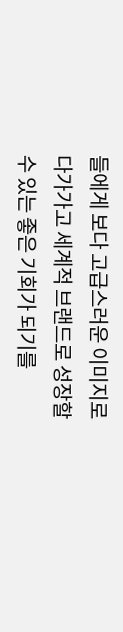들에게 보다 고급스러운 이미지로 다가가고 세계적 브랜드로 성장할 수 있는 좋은 기회가 되기를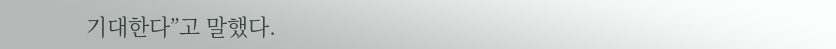기대한다”고 말했다.